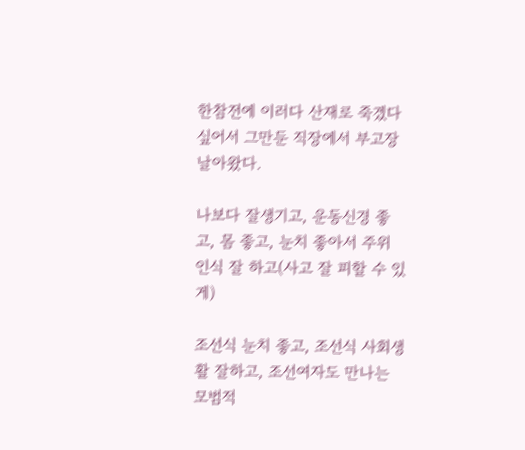한참전에 이러다 산재로 죽겠다 싶어서 그만둔 직장에서 부고장 날아왔다.

나보다 잘생기고, 운동신경 좋고, 몸 좋고, 눈치 좋아서 주위 인식 잘 하고(사고 잘 피할 수 있게)

조선식 눈치 좋고, 조선식 사회생활 잘하고, 조선여자도 만나는 모범적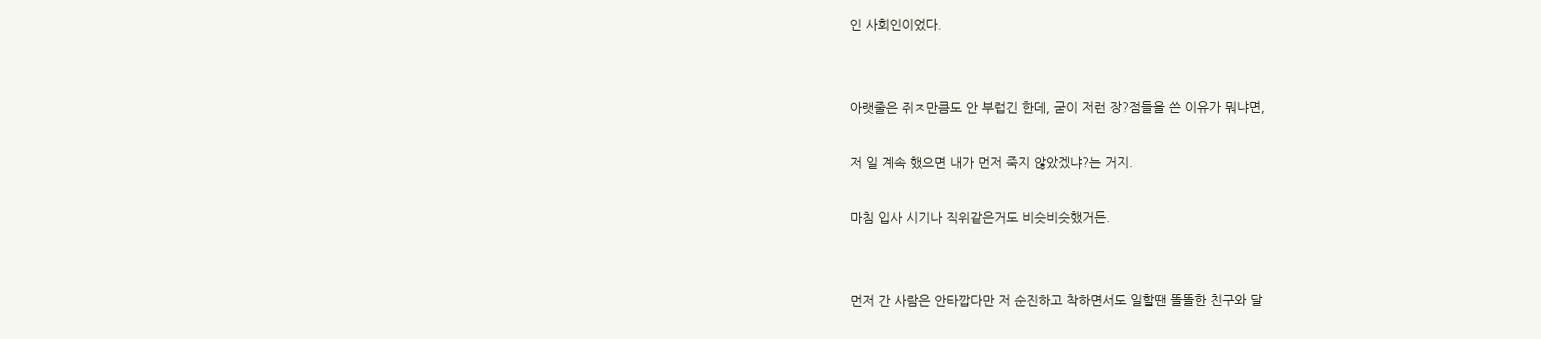인 사회인이었다.


아랫줄은 쥐ㅈ만큼도 안 부럽긴 한데, 굳이 저런 장?점들을 쓴 이유가 뭐냐면,

저 일 계속 했으면 내가 먼저 죽지 않았겠냐?는 거지.

마침 입사 시기나 직위같은거도 비슷비슷했거든.


먼저 간 사람은 안타깝다만 저 순진하고 착하면서도 일할땐 똘똘한 친구와 달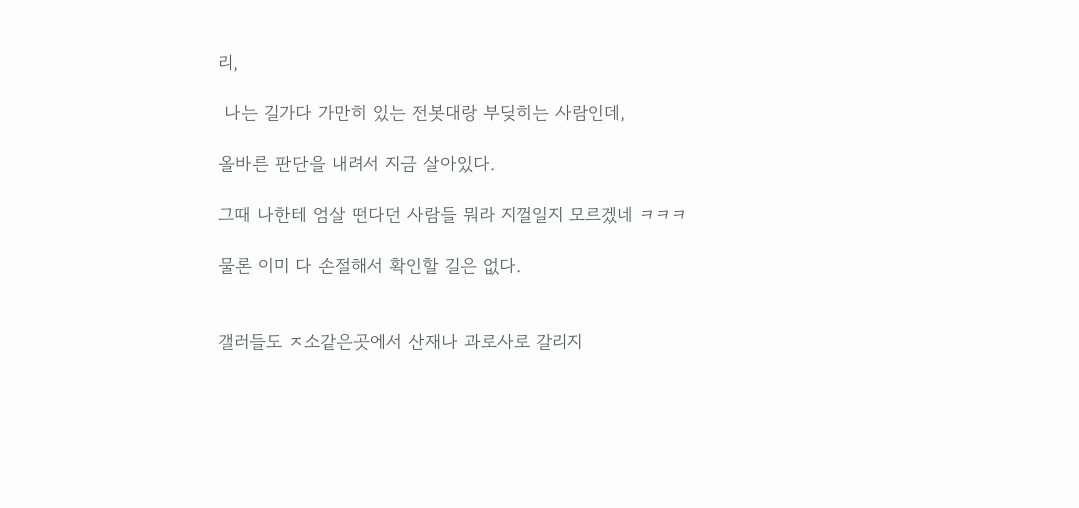리,

 나는 길가다 가만히 있는 전봇대랑 부딪히는 사람인데,

올바른 판단을 내려서 지금 살아있다.

그때 나한테 엄살 떤다던 사람들 뭐라 지껄일지 모르겠네 ㅋㅋㅋ

물론 이미 다 손절해서 확인할 길은 없다.


갤러들도 ㅈ소같은곳에서 산재나 과로사로 갈리지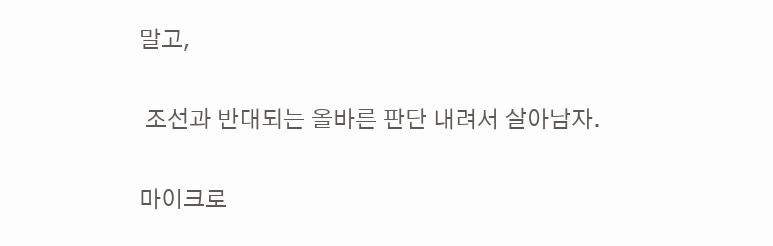말고,

 조선과 반대되는 올바른 판단 내려서 살아남자.

마이크로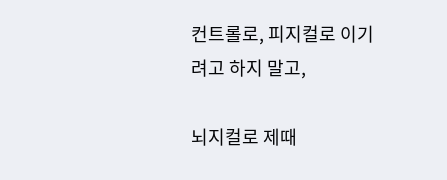컨트롤로, 피지컬로 이기려고 하지 말고,

뇌지컬로 제때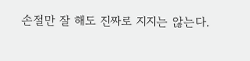손절만 잘 해도 진짜로 지지는 않는다.